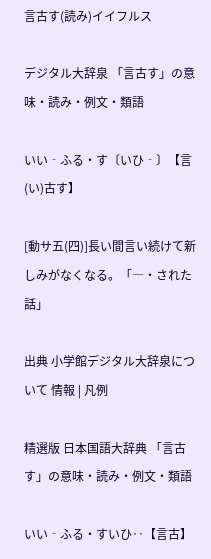言古す(読み)イイフルス

デジタル大辞泉 「言古す」の意味・読み・例文・類語

いい‐ふる・す〔いひ‐〕【言(い)古す】

[動サ五(四)]長い間言い続けて新しみがなくなる。「―・された話」

出典 小学館デジタル大辞泉について 情報 | 凡例

精選版 日本国語大辞典 「言古す」の意味・読み・例文・類語

いい‐ふる・すいひ‥【言古】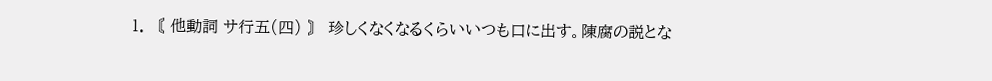1. 〘 他動詞 サ行五(四) 〙 珍しくなくなるくらいいつも口に出す。陳腐の説とな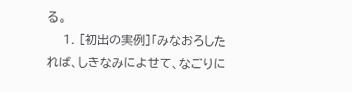る。
    1. [初出の実例]「みなおろしたれば、しきなみによせて、なごりに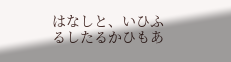はなしと、いひふるしたるかひもあ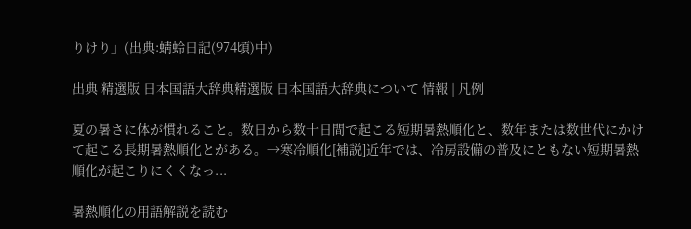りけり」(出典:蜻蛉日記(974頃)中)

出典 精選版 日本国語大辞典精選版 日本国語大辞典について 情報 | 凡例

夏の暑さに体が慣れること。数日から数十日間で起こる短期暑熱順化と、数年または数世代にかけて起こる長期暑熱順化とがある。→寒冷順化[補説]近年では、冷房設備の普及にともない短期暑熱順化が起こりにくくなっ...

暑熱順化の用語解説を読む